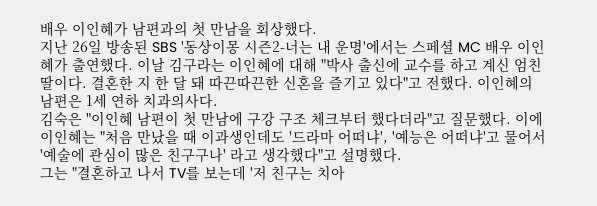배우 이인혜가 남편과의 첫 만남을 회상했다.
지난 26일 방송된 SBS '동상이몽 시즌2-너는 내 운명'에서는 스페셜 MC 배우 이인혜가 출연했다. 이날 김구라는 이인혜에 대해 "박사 출신에 교수를 하고 계신 엄친딸이다. 결혼한 지 한 달 돼 따끈따끈한 신혼을 즐기고 있다"고 전했다. 이인혜의 남편은 1세 연하 치과의사다.
김숙은 "이인혜 남편이 첫 만남에 구강 구조 체크부터 했다더라"고 질문했다. 이에 이인혜는 "처음 만났을 때 이과생인데도 '드라마 어떠냐', '예능은 어떠냐'고 물어서 '예술에 관심이 많은 친구구나' 라고 생각했다"고 설명했다.
그는 "결혼하고 나서 TV를 보는데 '저 친구는 치아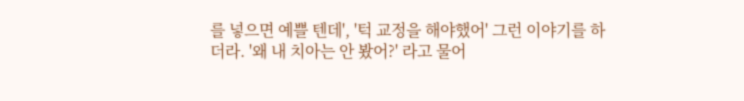를 넣으면 예쁠 텐데', '턱 교정을 해야했어' 그런 이야기를 하더라. '왜 내 치아는 안 봤어?' 라고 물어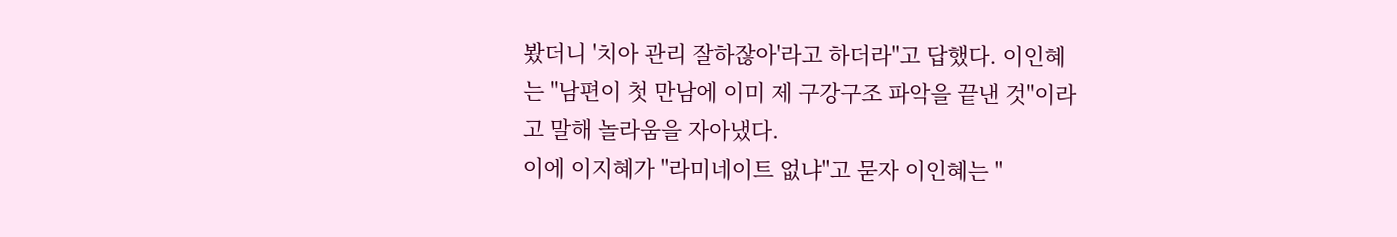봤더니 '치아 관리 잘하잖아'라고 하더라"고 답했다. 이인혜는 "남편이 첫 만남에 이미 제 구강구조 파악을 끝낸 것"이라고 말해 놀라움을 자아냈다.
이에 이지혜가 "라미네이트 없냐"고 묻자 이인혜는 "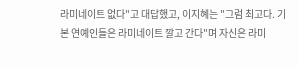라미네이트 없다"고 대답했고, 이지혜는 "그럼 최고다. 기본 연예인들은 라미네이트 깔고 간다"며 자신은 라미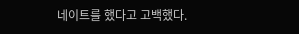네이트를 했다고 고백했다.